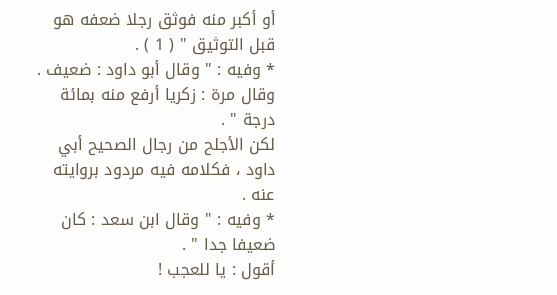أو أكبر منه فوثق رجلا ضعفه هو قبل التوثيق " ( 1 ) .
* وفيه : " وقال أبو داود : ضعيف . وقال مرة : زكريا أرفع منه بمائة درجة " .
لكن الأجلح من رجال الصحيح أبي داود ، فكلامه فيه مردود بروايته عنه .
* وفيه : " وقال ابن سعد : كان ضعيفا جدا " .
أقول : يا للعجب !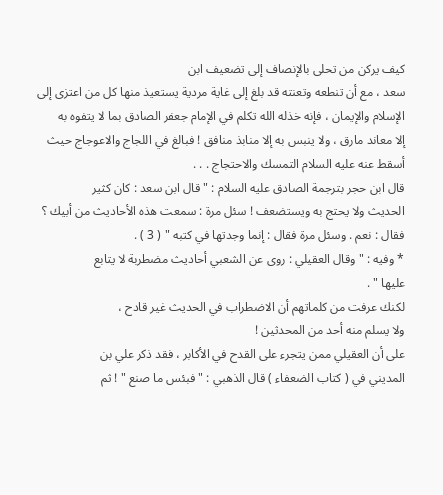كيف يركن من تحلى بالإنصاف إلى تضعيف ابن
سعد ، مع أن تنطعه وتعنته قد بلغ إلى غاية مردية يستعيذ منها كل من اعتزى إلى
الإسلام والإيمان ، فإنه خذله الله تكلم في الإمام جعفر الصادق بما لا يتفوه به
إلا معاند مارق ، ولا ينبس به إلا منابذ منافق ! فبالغ في اللجاج والاعوجاج حيث
أسقط عنه عليه السلام التمسك والاحتجاج . . .
قال ابن حجر بترجمة الصادق عليه السلام : " قال ابن سعد : كان كثير
الحديث ولا يحتج به ويستضعف ! سئل مرة : سمعت هذه الأحاديث من أبيك ؟
فقال : نعم . وسئل مرة فقال : إنما وجدتها في كتبه " ( 3 ) .
* وفيه : " وقال العقيلي : روى عن الشعبي أحاديث مضطربة لا يتابع
عليها " .
لكنك عرفت من كلماتهم أن الاضطراب في الحديث غير قادح ،
ولا يسلم منه أحد من المحدثين !
على أن العقيلي ممن يتجرء على القدح في الأكابر ، فقد ذكر علي بن
المديني في ( كتاب الضعفاء ) قال الذهبي : " فبئس ما صنع " ! ثم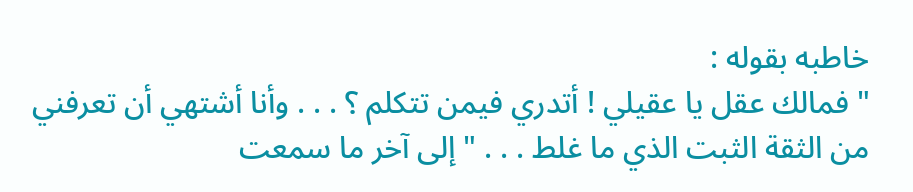خاطبه بقوله :
" فمالك عقل يا عقيلي ! أتدري فيمن تتكلم ؟ . . . وأنا أشتهي أن تعرفني
من الثقة الثبت الذي ما غلط . . . " إلى آخر ما سمعت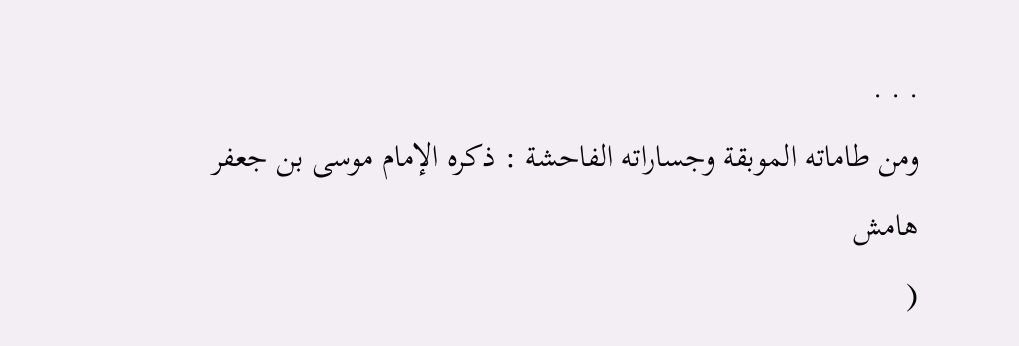. . .
ومن طاماته الموبقة وجساراته الفاحشة : ذكره الإمام موسى بن جعفر
هامش
(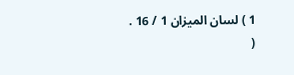1 ) لسان الميزان 1 / 16 .
(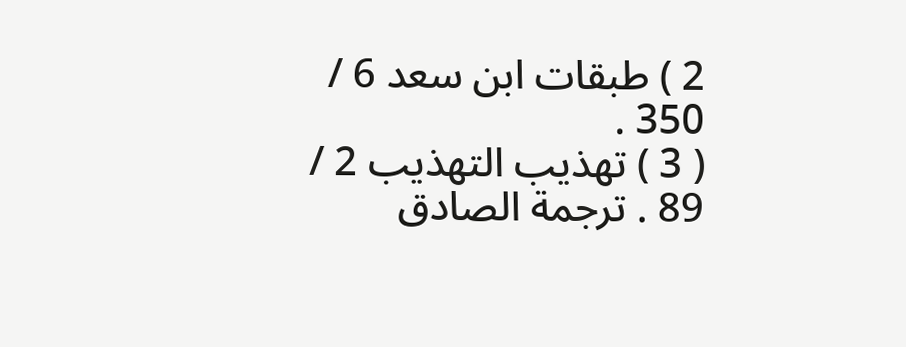2 ) طبقات ابن سعد 6 / 350 .
( 3 ) تهذيب التهذيب 2 / 89 . ترجمة الصادق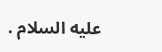عليه السلام .